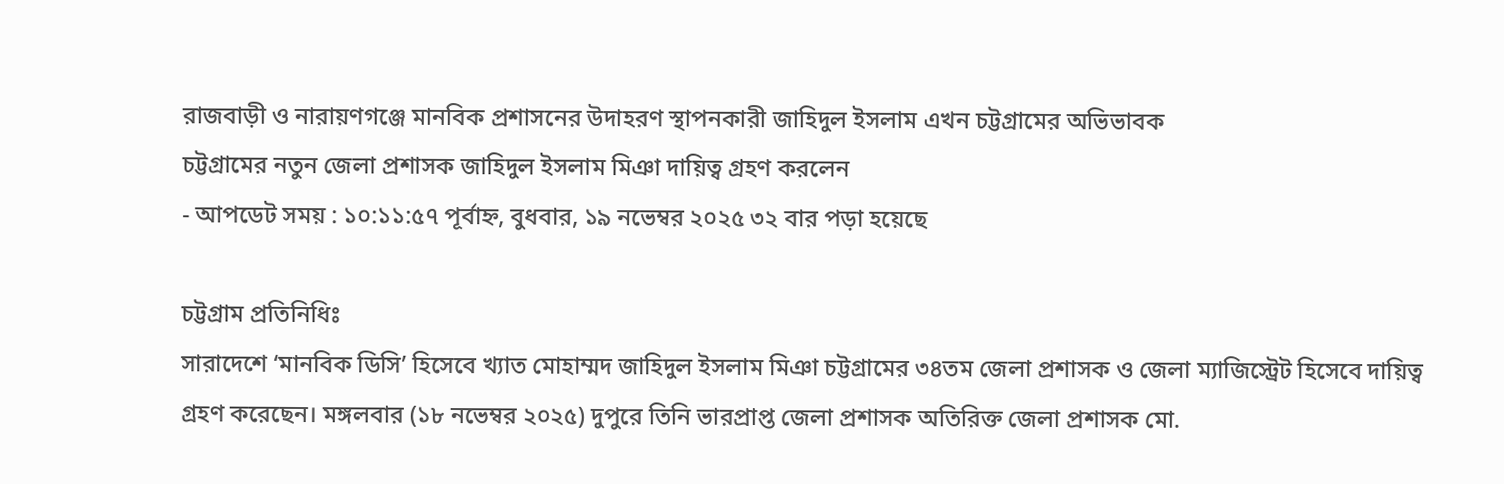রাজবাড়ী ও নারায়ণগঞ্জে মানবিক প্রশাসনের উদাহরণ স্থাপনকারী জাহিদুল ইসলাম এখন চট্টগ্রামের অভিভাবক
চট্টগ্রামের নতুন জেলা প্রশাসক জাহিদুল ইসলাম মিঞা দায়িত্ব গ্রহণ করলেন
- আপডেট সময় : ১০:১১:৫৭ পূর্বাহ্ন, বুধবার, ১৯ নভেম্বর ২০২৫ ৩২ বার পড়া হয়েছে

চট্টগ্রাম প্রতিনিধিঃ
সারাদেশে ‘মানবিক ডিসি’ হিসেবে খ্যাত মোহাম্মদ জাহিদুল ইসলাম মিঞা চট্টগ্রামের ৩৪তম জেলা প্রশাসক ও জেলা ম্যাজিস্ট্রেট হিসেবে দায়িত্ব গ্রহণ করেছেন। মঙ্গলবার (১৮ নভেম্বর ২০২৫) দুপুরে তিনি ভারপ্রাপ্ত জেলা প্রশাসক অতিরিক্ত জেলা প্রশাসক মো.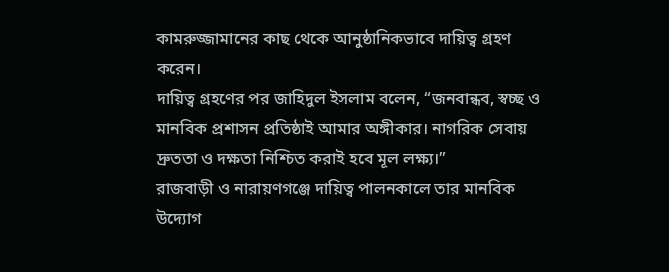কামরুজ্জামানের কাছ থেকে আনুষ্ঠানিকভাবে দায়িত্ব গ্রহণ করেন।
দায়িত্ব গ্রহণের পর জাহিদুল ইসলাম বলেন, “জনবান্ধব, স্বচ্ছ ও মানবিক প্রশাসন প্রতিষ্ঠাই আমার অঙ্গীকার। নাগরিক সেবায় দ্রুততা ও দক্ষতা নিশ্চিত করাই হবে মূল লক্ষ্য।”
রাজবাড়ী ও নারায়ণগঞ্জে দায়িত্ব পালনকালে তার মানবিক উদ্যোগ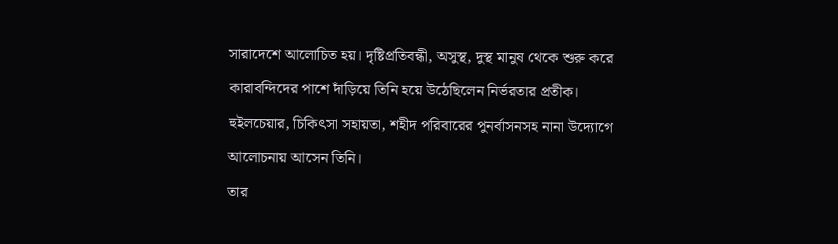সারাদেশে আলোচিত হয়। দৃষ্টিপ্রতিবন্ধী, অসুস্থ, দুস্থ মানুষ থেকে শুরু করে কারাবন্দিদের পাশে দাঁড়িয়ে তিনি হয়ে উঠেছিলেন নির্ভরতার প্রতীক। হুইলচেয়ার, চিকিৎসা সহায়তা, শহীদ পরিবারের পুনর্বাসনসহ নানা উদ্যোগে আলোচনায় আসেন তিনি।
তার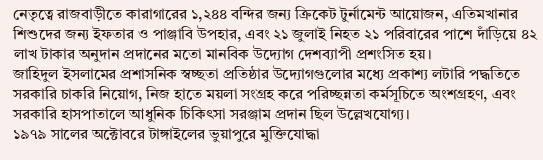নেতৃত্বে রাজবাড়ীতে কারাগারের ১,২৪৪ বন্দির জন্য ক্রিকেট টুর্নামেন্ট আয়োজন, এতিমখানার শিশুদের জন্য ইফতার ও পাঞ্জাবি উপহার, এবং ২১ জুলাই নিহত ২১ পরিবারের পাশে দাঁড়িয়ে ৪২ লাখ টাকার অনুদান প্রদানের মতো মানবিক উদ্যোগ দেশব্যাপী প্রশংসিত হয়।
জাহিদুল ইসলামের প্রশাসনিক স্বচ্ছতা প্রতিষ্ঠার উদ্যোগগুলোর মধ্যে প্রকাশ্য লটারি পদ্ধতিতে সরকারি চাকরি নিয়োগ, নিজ হাতে ময়লা সংগ্রহ করে পরিচ্ছন্নতা কর্মসূচিতে অংশগ্রহণ, এবং সরকারি হাসপাতালে আধুনিক চিকিৎসা সরঞ্জাম প্রদান ছিল উল্লেখযোগ্য।
১৯৭৯ সালের অক্টোবরে টাঙ্গাইলের ভুয়াপুরে মুক্তিযোদ্ধা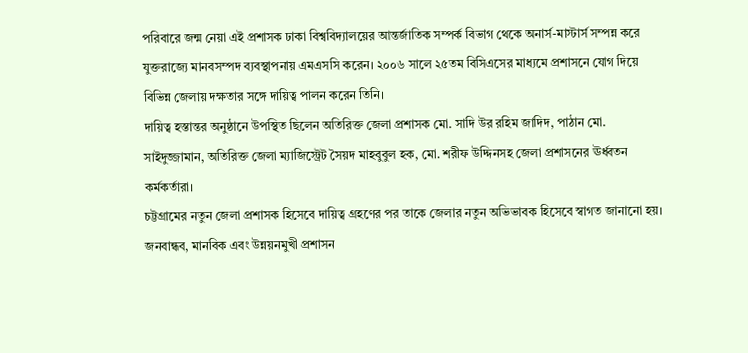পরিবারে জন্ম নেয়া এই প্রশাসক ঢাকা বিশ্ববিদ্যালয়ের আন্তর্জাতিক সম্পর্ক বিভাগ থেকে অনার্স-মাস্টার্স সম্পন্ন করে যুক্তরাজ্যে মানবসম্পদ ব্যবস্থাপনায় এমএসসি করেন। ২০০৬ সালে ২৫তম বিসিএসের মাধ্যমে প্রশাসনে যোগ দিয়ে বিভিন্ন জেলায় দক্ষতার সঙ্গে দায়িত্ব পালন করেন তিনি।
দায়িত্ব হস্তান্তর অনুষ্ঠানে উপস্থিত ছিলেন অতিরিক্ত জেলা প্রশাসক মো. সাদি উর রহিম জাদিদ, পাঠান মো. সাইদুজ্জামান, অতিরিক্ত জেলা ম্যাজিস্ট্রেট সৈয়দ মাহবুবুল হক, মো. শরীফ উদ্দিনসহ জেলা প্রশাসনের ঊর্ধ্বতন কর্মকর্তারা।
চট্টগ্রামের নতুন জেলা প্রশাসক হিসেবে দায়িত্ব গ্রহণের পর তাকে জেলার নতুন অভিভাবক হিসেবে স্বাগত জানানো হয়। জনবান্ধব, মানবিক এবং উন্নয়নমুখী প্রশাসন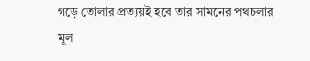গড়ে তোলার প্রত্যয়ই হবে তার সামনের পথচলার মূল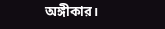অঙ্গীকার।